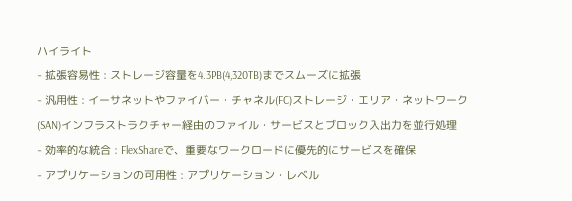ハイライト
- 拡張容易性 : ストレージ容量を4.3PB(4,320TB)までスムーズに拡張
- 汎用性 : イーサネットやファイバー・チャネル(FC)ストレージ・エリア・ネットワーク(SAN)インフラストラクチャー経由のファイル・サービスとブロック入出力を並行処理
- 効率的な統合 : FlexShareで、重要なワークロードに優先的にサービスを確保
- アプリケーションの可用性 : アプリケーション・レベル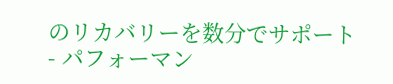のリカバリーを数分でサポート
- パフォーマン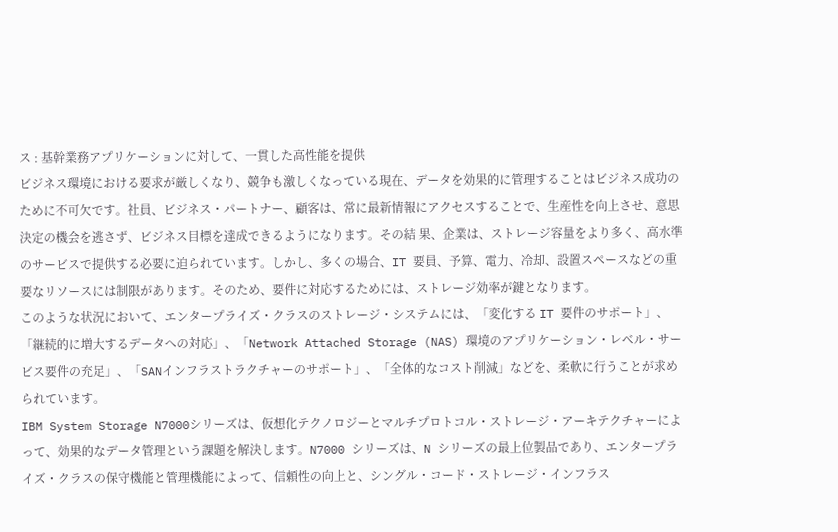ス : 基幹業務アプリケーションに対して、一貫した高性能を提供
ビジネス環境における要求が厳しくなり、競争も激しくなっている現在、データを効果的に管理することはビジネス成功のために不可欠です。社員、ビジネス・パートナー、顧客は、常に最新情報にアクセスすることで、生産性を向上させ、意思決定の機会を逃さず、ビジネス目標を達成できるようになります。その結 果、企業は、ストレージ容量をより多く、高水準のサービスで提供する必要に迫られています。しかし、多くの場合、IT 要員、予算、電力、冷却、設置スペースなどの重要なリソースには制限があります。そのため、要件に対応するためには、ストレージ効率が鍵となります。
このような状況において、エンタープライズ・クラスのストレージ・システムには、「変化する IT 要件のサポート」、「継続的に増大するデータへの対応」、「Network Attached Storage (NAS) 環境のアプリケーション・レベル・サービス要件の充足」、「SANインフラストラクチャーのサポート」、「全体的なコスト削減」などを、柔軟に行うことが求められています。
IBM System Storage N7000シリーズは、仮想化テクノロジーとマルチプロトコル・ストレージ・アーキテクチャーによって、効果的なデータ管理という課題を解決します。N7000 シリーズは、N シリーズの最上位製品であり、エンタープライズ・クラスの保守機能と管理機能によって、信頼性の向上と、シングル・コード・ストレージ・インフラス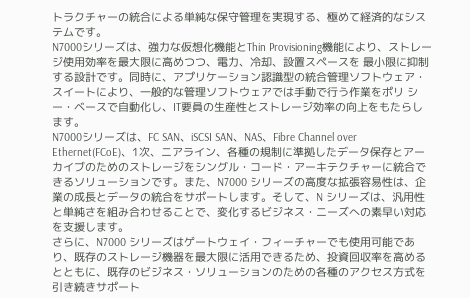トラクチャーの統合による単純な保守管理を実現する、極めて経済的なシステムです。
N7000シリーズは、強力な仮想化機能とThin Provisioning機能により、ストレージ使用効率を最大限に高めつつ、電力、冷却、設置スペースを 最小限に抑制する設計です。同時に、アプリケーション認識型の統合管理ソフトウェア・スイートにより、一般的な管理ソフトウェアでは手動で行う作業をポリ シー・ベースで自動化し、IT要員の生産性とストレージ効率の向上をもたらします。
N7000シリーズは、FC SAN、iSCSI SAN、NAS、Fibre Channel over Ethernet(FCoE)、1次、ニアライン、各種の規制に準拠したデータ保存とアーカイブのためのストレージをシングル・コード・アーキテクチャーに統合できるソリューションです。また、N7000 シリーズの高度な拡張容易性は、企業の成長とデータの統合をサポートします。そして、N シリーズは、汎用性と単純さを組み合わせることで、変化するビジネス・ニーズへの素早い対応を支援します。
さらに、N7000 シリーズはゲートウェイ・フィーチャーでも使用可能であり、既存のストレージ機器を最大限に活用できるため、投資回収率を高める とともに、既存のビジネス・ソリューションのための各種のアクセス方式を引き続きサポート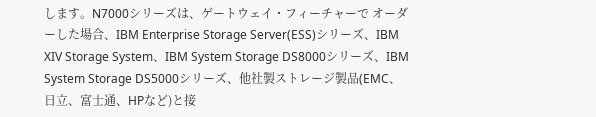します。N7000シリーズは、ゲートウェイ・フィーチャーで オーダーした場合、IBM Enterprise Storage Server(ESS)シリーズ、IBM XIV Storage System、IBM System Storage DS8000シリーズ、IBM System Storage DS5000シリーズ、他社製ストレージ製品(EMC、日立、富士通、HPなど)と接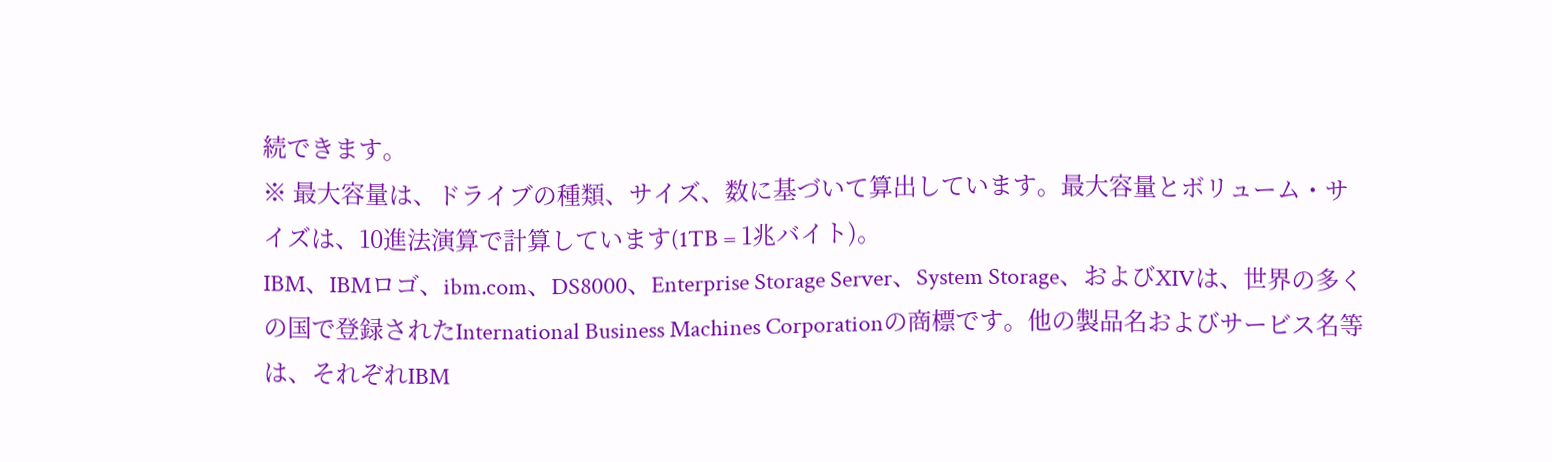続できます。
※ 最大容量は、ドライブの種類、サイズ、数に基づいて算出しています。最大容量とボリューム・サイズは、10進法演算で計算しています(1TB = 1兆バイト)。
IBM、IBMロゴ、ibm.com、DS8000、Enterprise Storage Server、System Storage、およびXIVは、世界の多くの国で登録されたInternational Business Machines Corporationの商標です。他の製品名およびサービス名等は、それぞれIBM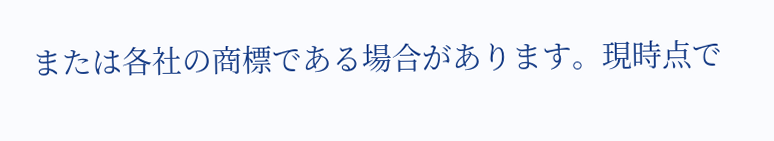または各社の商標である場合があります。現時点で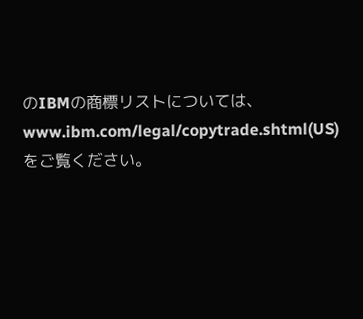のIBMの商標リストについては、www.ibm.com/legal/copytrade.shtml(US)をご覧ください。